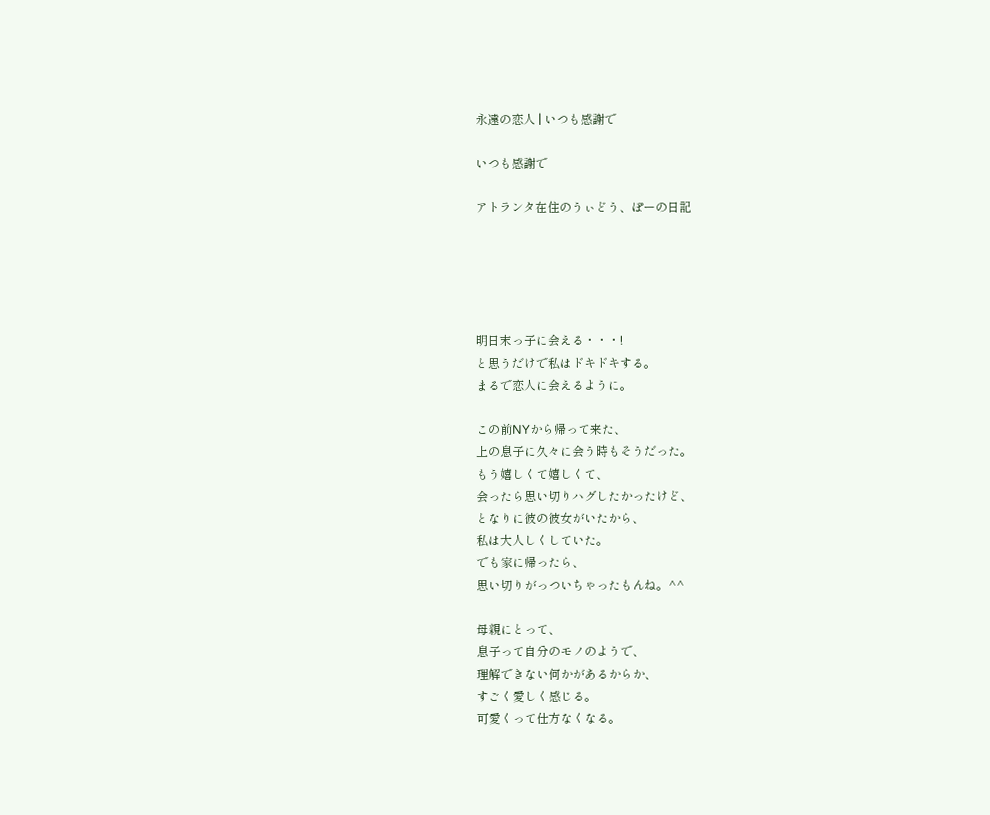永遠の恋人 | いつも感謝で

いつも感謝で

アトランタ在住のうぃどう、ぽーの日記





明日末っ子に会える・・・!
と思うだけで私はドキドキする。
まるで恋人に会えるように。

この前NYから帰って来た、
上の息子に久々に会う時もそうだった。
もう嬉しくて嬉しくて、
会ったら思い切りハグしたかったけど、
となりに彼の彼女がいたから、
私は大人しくしていた。
でも家に帰ったら、
思い切りがっついちゃったもんね。^^

母親にとって、
息子って自分のモノのようで、
理解できない何かがあるからか、
すごく愛しく感じる。
可愛くって仕方なくなる。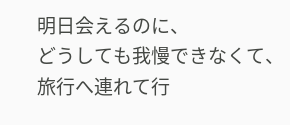明日会えるのに、
どうしても我慢できなくて、
旅行へ連れて行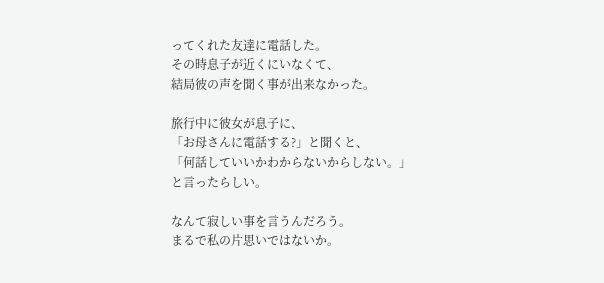ってくれた友達に電話した。
その時息子が近くにいなくて、
結局彼の声を聞く事が出来なかった。

旅行中に彼女が息子に、
「お母さんに電話する?」と聞くと、
「何話していいかわからないからしない。」
と言ったらしい。

なんて寂しい事を言うんだろう。
まるで私の片思いではないか。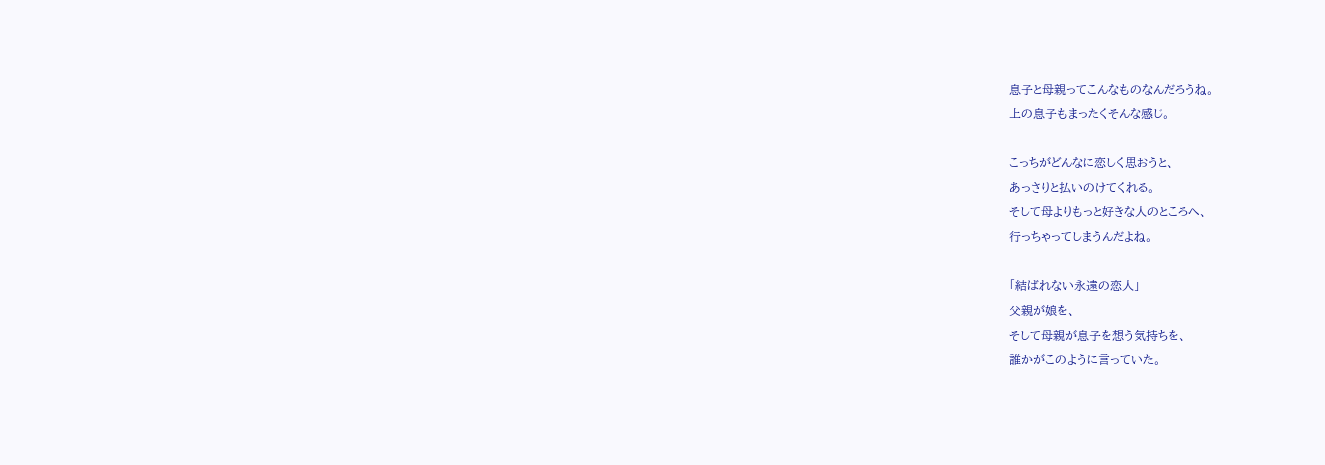息子と母親ってこんなものなんだろうね。
上の息子もまったくそんな感じ。

こっちがどんなに恋しく思おうと、
あっさりと払いのけてくれる。
そして母よりもっと好きな人のところへ、
行っちゃってしまうんだよね。

「結ばれない永遠の恋人」
父親が娘を、
そして母親が息子を想う気持ちを、
誰かがこのように言っていた。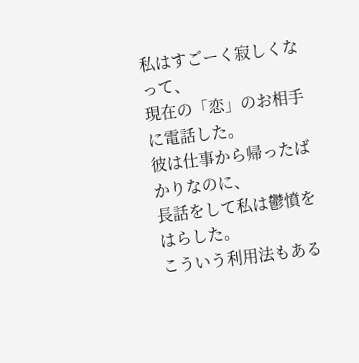私はすごーく寂しくなって、
現在の「恋」のお相手に電話した。
彼は仕事から帰ったばかりなのに、
長話をして私は鬱憤をはらした。
こういう利用法もある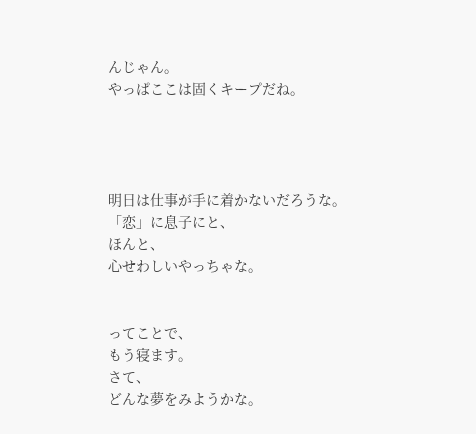んじゃん。
やっぱここは固くキープだね。




明日は仕事が手に着かないだろうな。
「恋」に息子にと、
ほんと、
心せわしいやっちゃな。


ってことで、
もう寝ます。
さて、
どんな夢をみようかな。